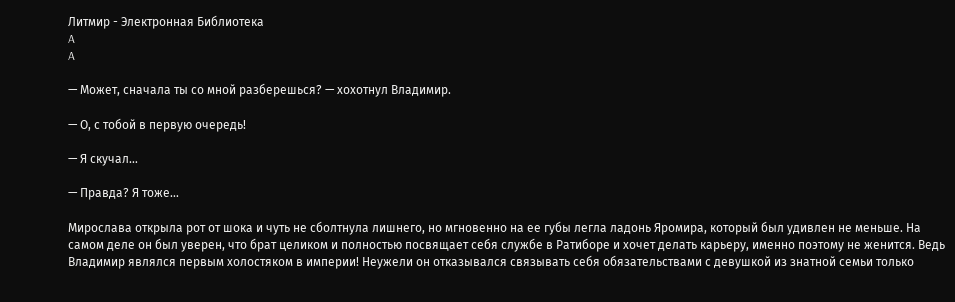Литмир - Электронная Библиотека
A
A

— Может, сначала ты со мной разберешься? — хохотнул Владимир.

— О, с тобой в первую очередь!

— Я скучал…

— Правда? Я тоже…

Мирослава открыла рот от шока и чуть не сболтнула лишнего, но мгновенно на ее губы легла ладонь Яромира, который был удивлен не меньше. На самом деле он был уверен, что брат целиком и полностью посвящает себя службе в Ратиборе и хочет делать карьеру, именно поэтому не женится. Ведь Владимир являлся первым холостяком в империи! Неужели он отказывался связывать себя обязательствами с девушкой из знатной семьи только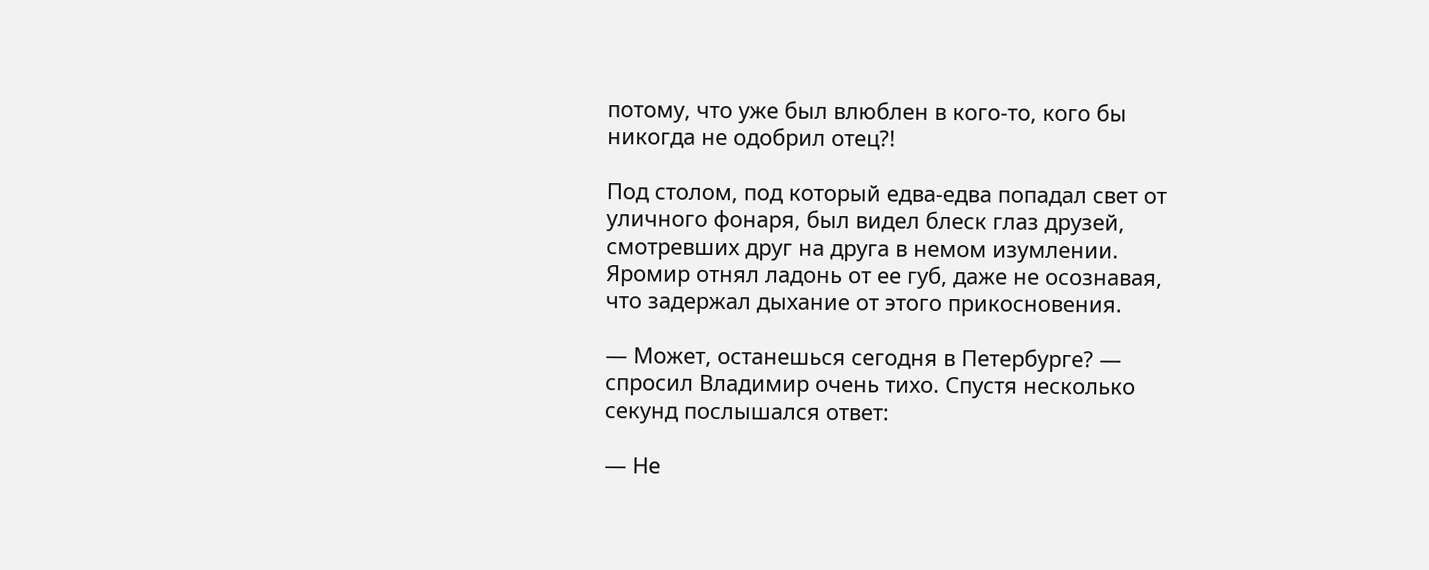потому, что уже был влюблен в кого-то, кого бы никогда не одобрил отец?!

Под столом, под который едва-едва попадал свет от уличного фонаря, был видел блеск глаз друзей, смотревших друг на друга в немом изумлении. Яромир отнял ладонь от ее губ, даже не осознавая, что задержал дыхание от этого прикосновения.

— Может, останешься сегодня в Петербурге? — спросил Владимир очень тихо. Спустя несколько секунд послышался ответ:

— Не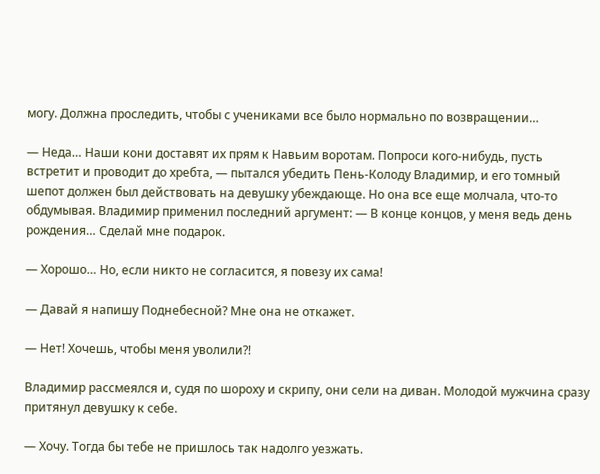могу. Должна проследить, чтобы с учениками все было нормально по возвращении…

— Неда… Наши кони доставят их прям к Навьим воротам. Попроси кого-нибудь, пусть встретит и проводит до хребта, — пытался убедить Пень-Колоду Владимир, и его томный шепот должен был действовать на девушку убеждающе. Но она все еще молчала, что-то обдумывая. Владимир применил последний аргумент: — В конце концов, у меня ведь день рождения… Сделай мне подарок.

— Хорошо… Но, если никто не согласится, я повезу их сама!

— Давай я напишу Поднебесной? Мне она не откажет.

— Нет! Хочешь, чтобы меня уволили?!

Владимир рассмеялся и, судя по шороху и скрипу, они сели на диван. Молодой мужчина сразу притянул девушку к себе.

— Хочу. Тогда бы тебе не пришлось так надолго уезжать.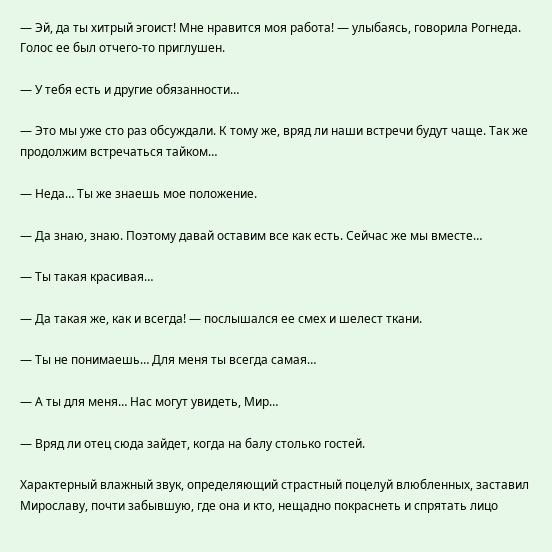— Эй, да ты хитрый эгоист! Мне нравится моя работа! — улыбаясь, говорила Рогнеда. Голос ее был отчего-то приглушен.

— У тебя есть и другие обязанности…

— Это мы уже сто раз обсуждали. К тому же, вряд ли наши встречи будут чаще. Так же продолжим встречаться тайком…

— Неда… Ты же знаешь мое положение.

— Да знаю, знаю. Поэтому давай оставим все как есть. Сейчас же мы вместе…

— Ты такая красивая…

— Да такая же, как и всегда! — послышался ее смех и шелест ткани.

— Ты не понимаешь… Для меня ты всегда самая…

— А ты для меня… Нас могут увидеть, Мир…

— Вряд ли отец сюда зайдет, когда на балу столько гостей.

Характерный влажный звук, определяющий страстный поцелуй влюбленных, заставил Мирославу, почти забывшую, где она и кто, нещадно покраснеть и спрятать лицо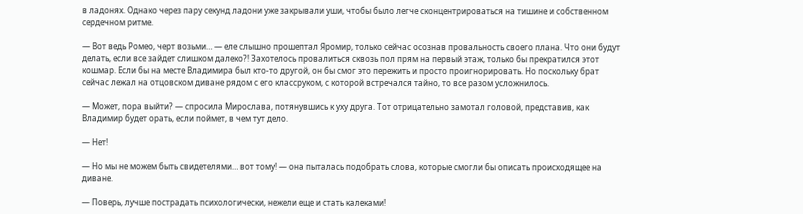в ладонях. Однако через пару секунд ладони уже закрывали уши, чтобы было легче сконцентрироваться на тишине и собственном сердечном ритме.

— Вот ведь Ромео, черт возьми… — еле слышно прошептал Яромир, только сейчас осознав провальность своего плана. Что они будут делать, если все зайдет слишком далеко?! Захотелось провалиться сквозь пол прям на первый этаж, только бы прекратился этот кошмар. Если бы на месте Владимира был кто-то другой, он бы смог это пережить и просто проигнорировать. Но поскольку брат сейчас лежал на отцовском диване рядом с его классруком, с которой встречался тайно, то все разом усложнилось.

— Может, пора выйти? — спросила Мирослава, потянувшись к уху друга. Тот отрицательно замотал головой, представив, как Владимир будет орать, если поймет, в чем тут дело.

— Нет!

— Но мы не можем быть свидетелями… вот тому! — она пыталась подобрать слова, которые смогли бы описать происходящее на диване.

— Поверь, лучше пострадать психологически, нежели еще и стать калеками!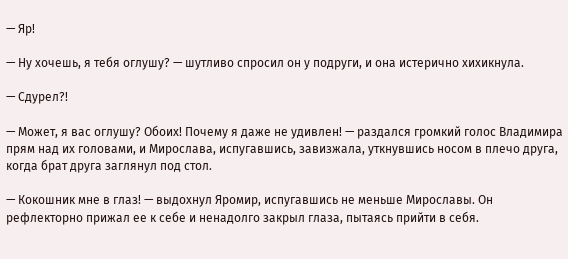— Яр!

— Ну хочешь, я тебя оглушу? — шутливо спросил он у подруги, и она истерично хихикнула.

— Сдурел?!

— Может, я вас оглушу? Обоих! Почему я даже не удивлен! — раздался громкий голос Владимира прям над их головами, и Мирослава, испугавшись, завизжала, уткнувшись носом в плечо друга, когда брат друга заглянул под стол.

— Кокошник мне в глаз! — выдохнул Яромир, испугавшись не меньше Мирославы. Он рефлекторно прижал ее к себе и ненадолго закрыл глаза, пытаясь прийти в себя.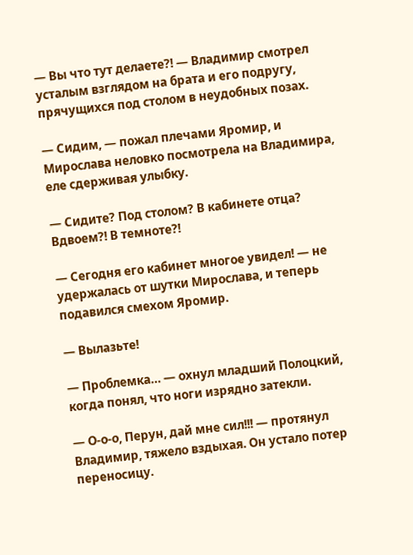— Вы что тут делаете?! — Владимир смотрел усталым взглядом на брата и его подругу, прячущихся под столом в неудобных позах.

— Сидим, — пожал плечами Яромир, и Мирослава неловко посмотрела на Владимира, еле сдерживая улыбку.

— Сидите? Под столом? В кабинете отца? Вдвоем?! В темноте?!

— Сегодня его кабинет многое увидел! — не удержалась от шутки Мирослава, и теперь подавился смехом Яромир.

— Вылазьте!

— Проблемка… — охнул младший Полоцкий, когда понял, что ноги изрядно затекли.

— О-о-о, Перун, дай мне сил!!! — протянул Владимир, тяжело вздыхая. Он устало потер переносицу.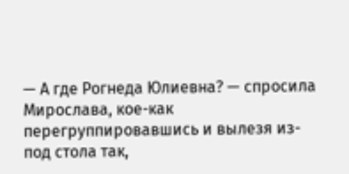— А где Рогнеда Юлиевна? — спросила Мирослава, кое-как перегруппировавшись и вылезя из-под стола так,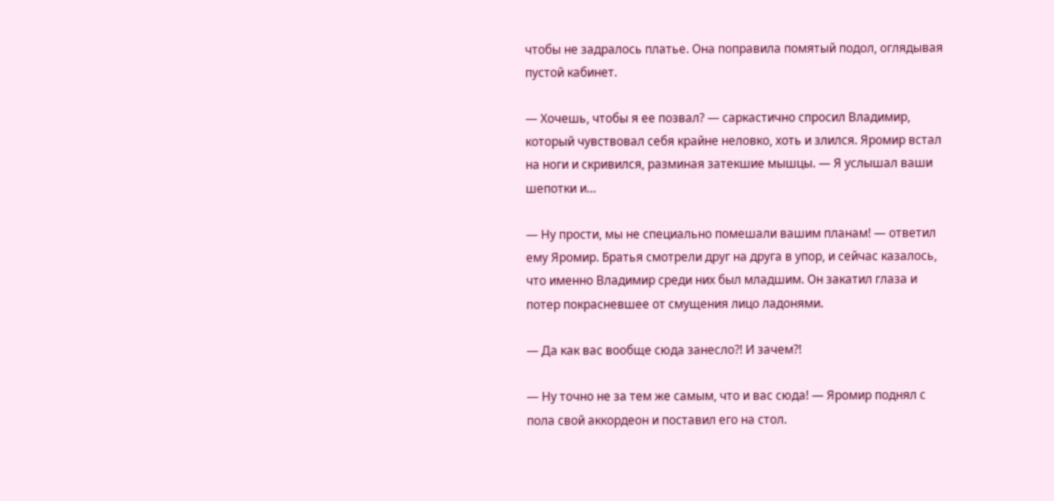чтобы не задралось платье. Она поправила помятый подол, оглядывая пустой кабинет.

— Хочешь, чтобы я ее позвал? — саркастично спросил Владимир, который чувствовал себя крайне неловко, хоть и злился. Яромир встал на ноги и скривился, разминая затекшие мышцы. — Я услышал ваши шепотки и…

— Ну прости, мы не специально помешали вашим планам! — ответил ему Яромир. Братья смотрели друг на друга в упор, и сейчас казалось, что именно Владимир среди них был младшим. Он закатил глаза и потер покрасневшее от смущения лицо ладонями.

— Да как вас вообще сюда занесло?! И зачем?!

— Ну точно не за тем же самым, что и вас сюда! — Яромир поднял с пола свой аккордеон и поставил его на стол.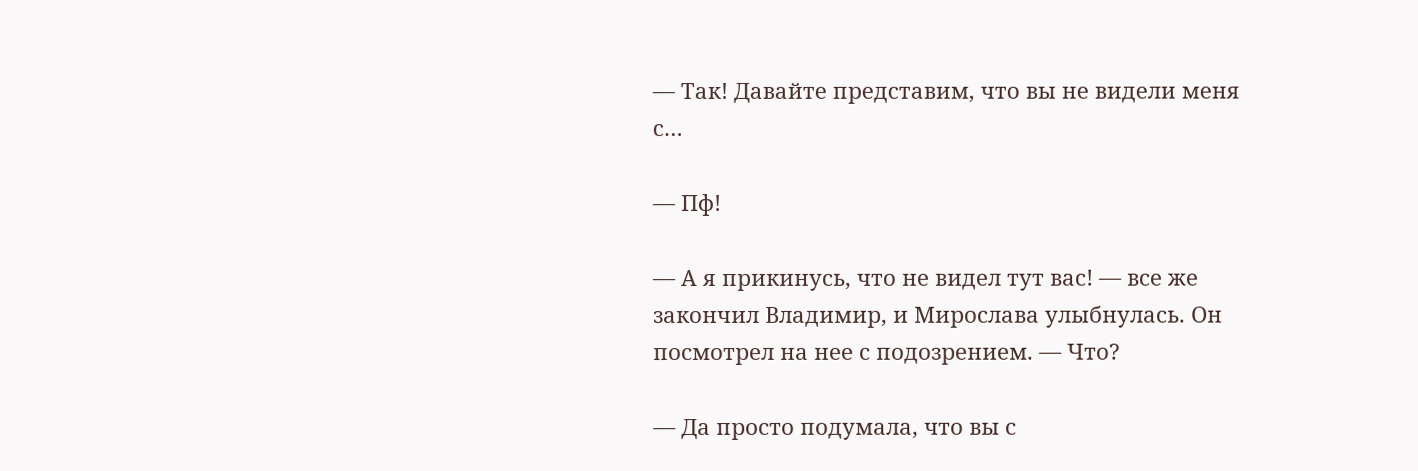— Так! Давайте представим, что вы не видели меня с…

— Пф!

— А я прикинусь, что не видел тут вас! — все же закончил Владимир, и Мирослава улыбнулась. Он посмотрел на нее с подозрением. — Что?

— Да просто подумала, что вы с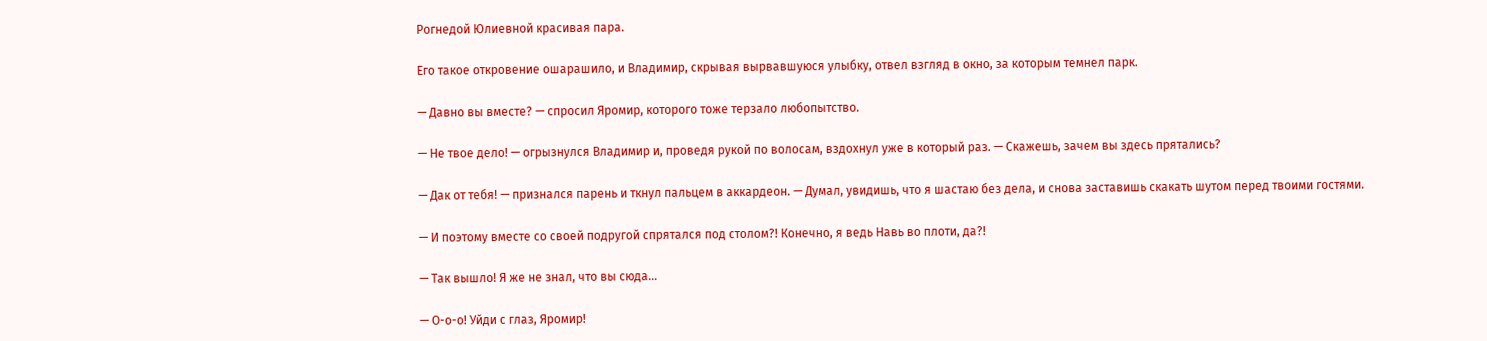Рогнедой Юлиевной красивая пара.

Его такое откровение ошарашило, и Владимир, скрывая вырвавшуюся улыбку, отвел взгляд в окно, за которым темнел парк.

— Давно вы вместе? — спросил Яромир, которого тоже терзало любопытство.

— Не твое дело! — огрызнулся Владимир и, проведя рукой по волосам, вздохнул уже в который раз. — Скажешь, зачем вы здесь прятались?

— Дак от тебя! — признался парень и ткнул пальцем в аккардеон. — Думал, увидишь, что я шастаю без дела, и снова заставишь скакать шутом перед твоими гостями.

— И поэтому вместе со своей подругой спрятался под столом?! Конечно, я ведь Навь во плоти, да?!

— Так вышло! Я же не знал, что вы сюда…

— О-о-о! Уйди с глаз, Яромир!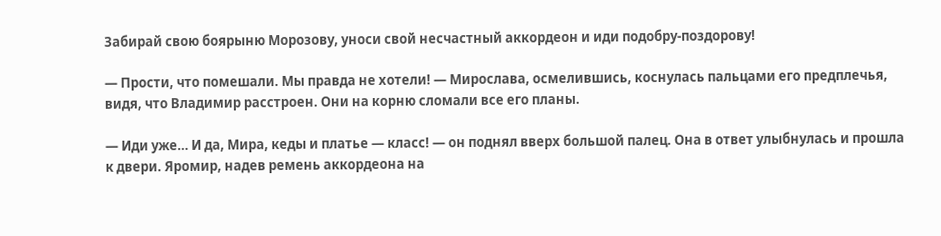Забирай свою боярыню Морозову, уноси свой несчастный аккордеон и иди подобру-поздорову!

— Прости, что помешали. Мы правда не хотели! — Мирослава, осмелившись, коснулась пальцами его предплечья, видя, что Владимир расстроен. Они на корню сломали все его планы.

— Иди уже… И да, Мира, кеды и платье — класс! — он поднял вверх большой палец. Она в ответ улыбнулась и прошла к двери. Яромир, надев ремень аккордеона на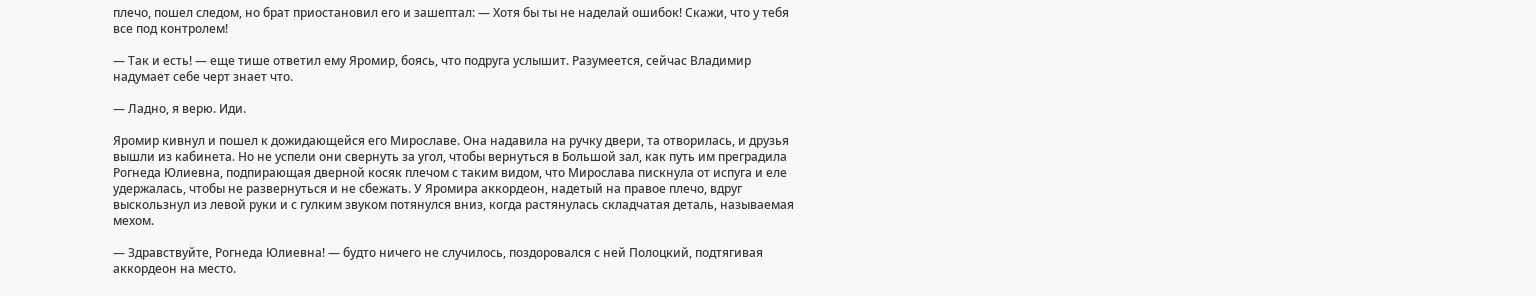плечо, пошел следом, но брат приостановил его и зашептал: — Хотя бы ты не наделай ошибок! Скажи, что у тебя все под контролем!

— Так и есть! — еще тише ответил ему Яромир, боясь, что подруга услышит. Разумеется, сейчас Владимир надумает себе черт знает что.

— Ладно, я верю. Иди.

Яромир кивнул и пошел к дожидающейся его Мирославе. Она надавила на ручку двери, та отворилась, и друзья вышли из кабинета. Но не успели они свернуть за угол, чтобы вернуться в Большой зал, как путь им преградила Рогнеда Юлиевна, подпирающая дверной косяк плечом с таким видом, что Мирослава пискнула от испуга и еле удержалась, чтобы не развернуться и не сбежать. У Яромира аккордеон, надетый на правое плечо, вдруг выскользнул из левой руки и с гулким звуком потянулся вниз, когда растянулась складчатая деталь, называемая мехом.

— Здравствуйте, Рогнеда Юлиевна! — будто ничего не случилось, поздоровался с ней Полоцкий, подтягивая аккордеон на место.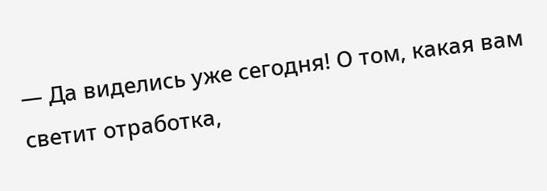— Да виделись уже сегодня! О том, какая вам светит отработка,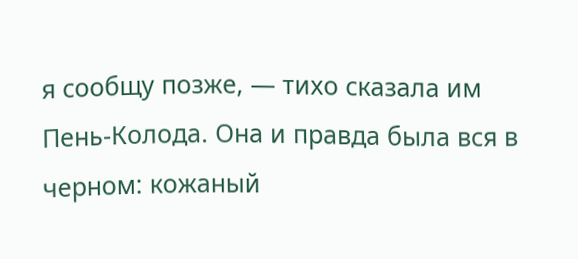я сообщу позже, — тихо сказала им Пень-Колода. Она и правда была вся в черном: кожаный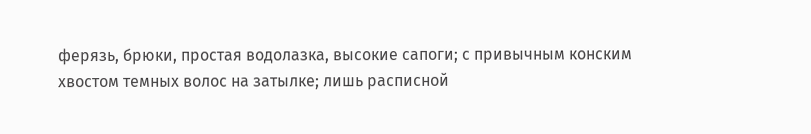ферязь, брюки, простая водолазка, высокие сапоги; с привычным конским хвостом темных волос на затылке; лишь расписной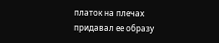платок на плечах придавал ее образу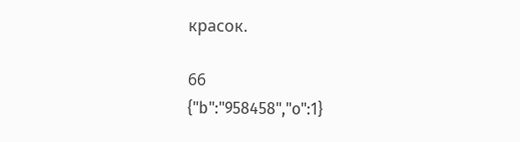красок.

66
{"b":"958458","o":1}